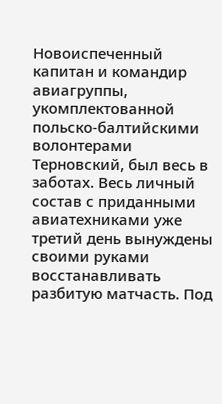Новоиспеченный капитан и командир авиагруппы, укомплектованной польско-балтийскими волонтерами Терновский, был весь в заботах. Весь личный состав с приданными авиатехниками уже третий день вынуждены своими руками восстанавливать разбитую матчасть. Под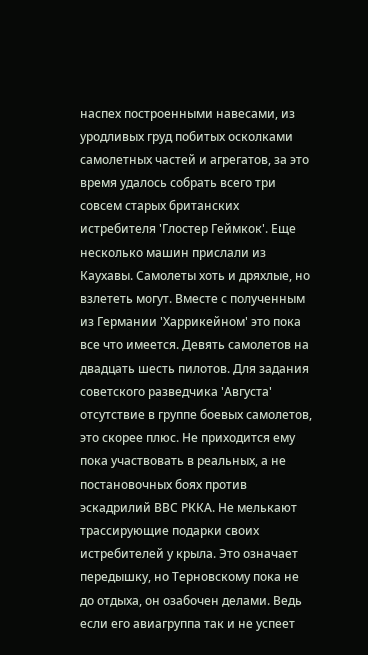наспех построенными навесами, из уродливых груд побитых осколками самолетных частей и агрегатов, за это время удалось собрать всего три совсем старых британских истребителя 'Глостер Геймкок'. Еще несколько машин прислали из Каухавы. Самолеты хоть и дряхлые, но взлететь могут. Вместе с полученным из Германии 'Харрикейном' это пока все что имеется. Девять самолетов на двадцать шесть пилотов. Для задания советского разведчика 'Августа' отсутствие в группе боевых самолетов, это скорее плюс. Не приходится ему пока участвовать в реальных, а не постановочных боях против эскадрилий ВВС РККА. Не мелькают трассирующие подарки своих истребителей у крыла. Это означает передышку, но Терновскому пока не до отдыха, он озабочен делами. Ведь если его авиагруппа так и не успеет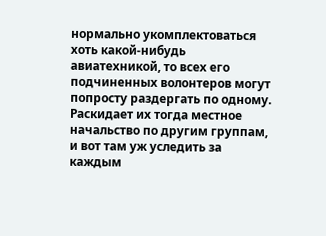нормально укомплектоваться хоть какой-нибудь авиатехникой, то всех его подчиненных волонтеров могут попросту раздергать по одному. Раскидает их тогда местное начальство по другим группам, и вот там уж уследить за каждым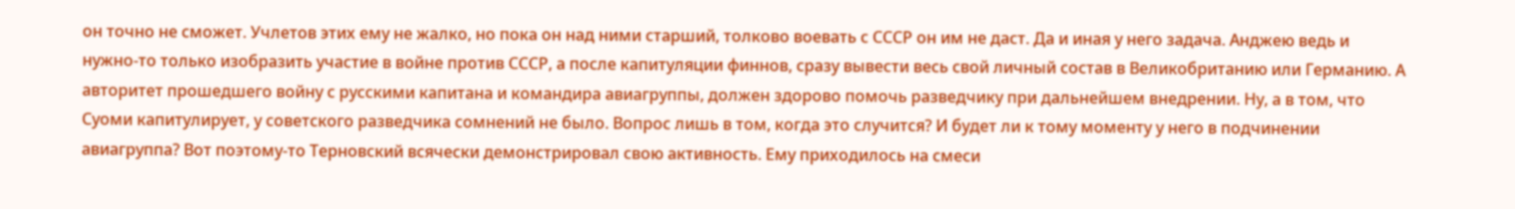он точно не сможет. Учлетов этих ему не жалко, но пока он над ними старший, толково воевать с СССР он им не даст. Да и иная у него задача. Анджею ведь и нужно-то только изобразить участие в войне против СССР, а после капитуляции финнов, сразу вывести весь свой личный состав в Великобританию или Германию. А авторитет прошедшего войну с русскими капитана и командира авиагруппы, должен здорово помочь разведчику при дальнейшем внедрении. Ну, а в том, что Суоми капитулирует, у советского разведчика сомнений не было. Вопрос лишь в том, когда это случится? И будет ли к тому моменту у него в подчинении авиагруппа? Вот поэтому-то Терновский всячески демонстрировал свою активность. Ему приходилось на смеси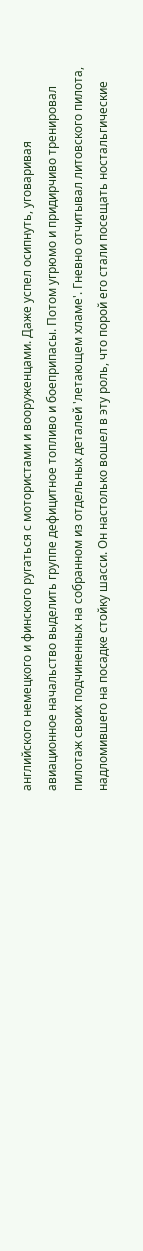английского немецкого и финского ругаться с мотористами и вооруженцами. Даже успел осипнуть, уговаривая авиационное начальство выделить группе дефицитное топливо и боеприпасы. Потом угрюмо и придирчиво тренировал пилотаж своих подчиненных на собранном из отдельных деталей 'летающем хламе'. Гневно отчитывал литовского пилота, надломившего на посадке стойку шасси. Он настолько вошел в эту роль, что порой его стали посещать ностальгические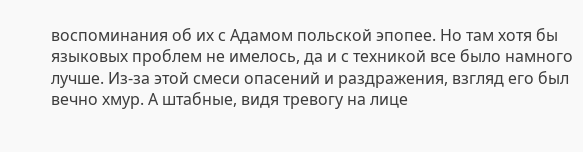воспоминания об их с Адамом польской эпопее. Но там хотя бы языковых проблем не имелось, да и с техникой все было намного лучше. Из-за этой смеси опасений и раздражения, взгляд его был вечно хмур. А штабные, видя тревогу на лице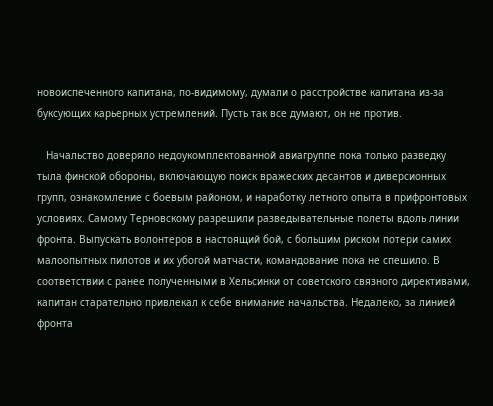новоиспеченного капитана, по-видимому, думали о расстройстве капитана из-за буксующих карьерных устремлений. Пусть так все думают, он не против.

   Начальство доверяло недоукомплектованной авиагруппе пока только разведку тыла финской обороны, включающую поиск вражеских десантов и диверсионных групп, ознакомление с боевым районом, и наработку летного опыта в прифронтовых условиях. Самому Терновскому разрешили разведывательные полеты вдоль линии фронта. Выпускать волонтеров в настоящий бой, с большим риском потери самих малоопытных пилотов и их убогой матчасти, командование пока не спешило. В соответствии с ранее полученными в Хельсинки от советского связного директивами, капитан старательно привлекал к себе внимание начальства. Недалеко, за линией фронта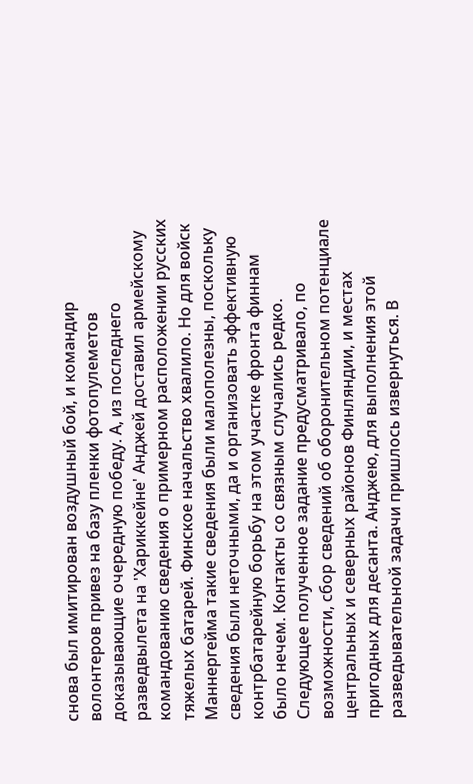снова был имитирован воздушный бой, и командир волонтеров привез на базу пленки фотопулеметов доказывающие очередную победу. А, из последнего разведвылета на 'Хариккейне' Анджей доставил армейскому командованию сведения о примерном расположении русских тяжелых батарей. Финское начальство хвалило. Но для войск Маннергейма такие сведения были малополезны, поскольку сведения были неточными, да и организовать эффективную контрбатарейную борьбу на этом участке фронта финнам было нечем. Контакты со связным случались редко. Следующее полученное задание предусматривало, по возможности, сбор сведений об оборонительном потенциале центральных и северных районов Финляндии, и местах пригодных для десанта. Анджею, для выполнения этой разведывательной задачи пришлось извернуться. В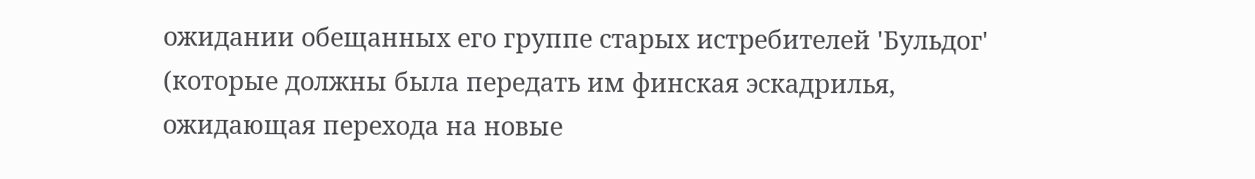ожидании обещанных его группе старых истребителей 'Бульдог' (которые должны была передать им финская эскадрилья, ожидающая перехода на новые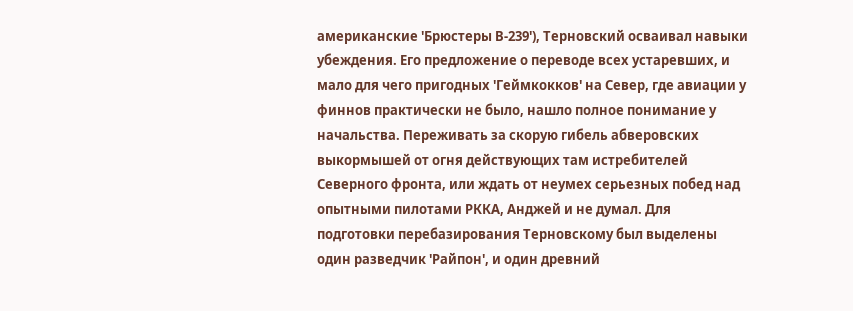американские 'Брюстеры В-239'), Терновский осваивал навыки убеждения. Его предложение о переводе всех устаревших, и мало для чего пригодных 'Геймкокков' на Север, где авиации у финнов практически не было, нашло полное понимание у начальства. Переживать за скорую гибель абверовских выкормышей от огня действующих там истребителей Северного фронта, или ждать от неумех серьезных побед над опытными пилотами РККА, Анджей и не думал. Для подготовки перебазирования Терновскому был выделены один разведчик 'Райпон', и один древний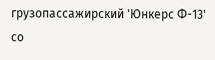грузопассажирский 'Юнкерс Ф-13' со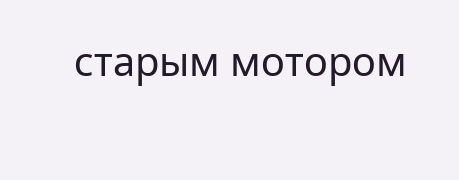старым мотором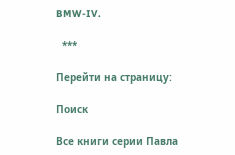BMW-IV.

  ***

Перейти на страницу:

Поиск

Все книги серии Павла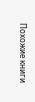Похожие книги